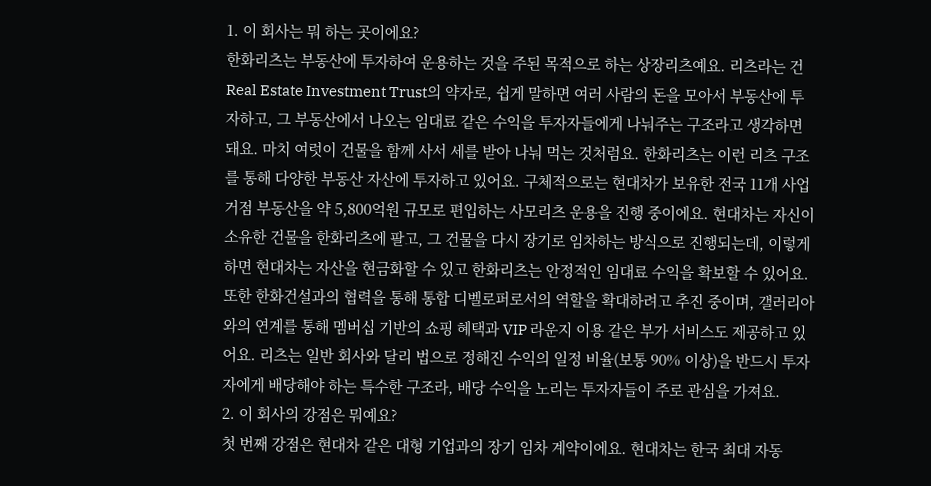1. 이 회사는 뭐 하는 곳이에요?
한화리츠는 부동산에 투자하여 운용하는 것을 주된 목적으로 하는 상장리츠예요. 리츠라는 건 Real Estate Investment Trust의 약자로, 쉽게 말하면 여러 사람의 돈을 모아서 부동산에 투자하고, 그 부동산에서 나오는 임대료 같은 수익을 투자자들에게 나눠주는 구조라고 생각하면 돼요. 마치 여럿이 건물을 함께 사서 세를 받아 나눠 먹는 것처럼요. 한화리츠는 이런 리츠 구조를 통해 다양한 부동산 자산에 투자하고 있어요. 구체적으로는 현대차가 보유한 전국 11개 사업거점 부동산을 약 5,800억원 규모로 편입하는 사모리츠 운용을 진행 중이에요. 현대차는 자신이 소유한 건물을 한화리츠에 팔고, 그 건물을 다시 장기로 임차하는 방식으로 진행되는데, 이렇게 하면 현대차는 자산을 현금화할 수 있고 한화리츠는 안정적인 임대료 수익을 확보할 수 있어요. 또한 한화건설과의 협력을 통해 통합 디벨로퍼로서의 역할을 확대하려고 추진 중이며, 갤러리아와의 연계를 통해 멤버십 기반의 쇼핑 혜택과 VIP 라운지 이용 같은 부가 서비스도 제공하고 있어요. 리츠는 일반 회사와 달리 법으로 정해진 수익의 일정 비율(보통 90% 이상)을 반드시 투자자에게 배당해야 하는 특수한 구조라, 배당 수익을 노리는 투자자들이 주로 관심을 가져요.
2. 이 회사의 강점은 뭐예요?
첫 번째 강점은 현대차 같은 대형 기업과의 장기 임차 계약이에요. 현대차는 한국 최대 자동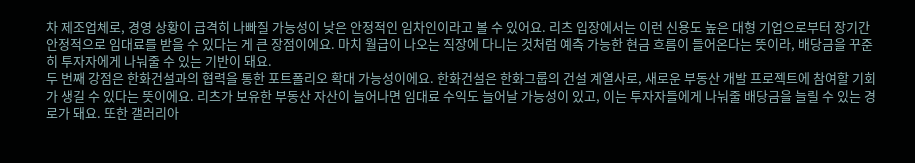차 제조업체로, 경영 상황이 급격히 나빠질 가능성이 낮은 안정적인 임차인이라고 볼 수 있어요. 리츠 입장에서는 이런 신용도 높은 대형 기업으로부터 장기간 안정적으로 임대료를 받을 수 있다는 게 큰 장점이에요. 마치 월급이 나오는 직장에 다니는 것처럼 예측 가능한 현금 흐름이 들어온다는 뜻이라, 배당금을 꾸준히 투자자에게 나눠줄 수 있는 기반이 돼요.
두 번째 강점은 한화건설과의 협력을 통한 포트폴리오 확대 가능성이에요. 한화건설은 한화그룹의 건설 계열사로, 새로운 부동산 개발 프로젝트에 참여할 기회가 생길 수 있다는 뜻이에요. 리츠가 보유한 부동산 자산이 늘어나면 임대료 수익도 늘어날 가능성이 있고, 이는 투자자들에게 나눠줄 배당금을 늘릴 수 있는 경로가 돼요. 또한 갤러리아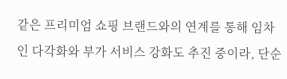같은 프리미엄 쇼핑 브랜드와의 연계를 통해 임차인 다각화와 부가 서비스 강화도 추진 중이라, 단순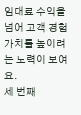임대료 수익을 넘어 고객 경험 가치를 높이려는 노력이 보여요.
세 번째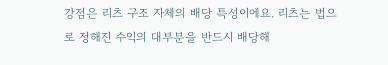강점은 리츠 구조 자체의 배당 특성이에요. 리츠는 법으로 정해진 수익의 대부분을 반드시 배당해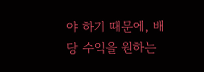야 하기 때문에, 배당 수익을 원하는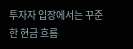투자자 입장에서는 꾸준한 현금 흐름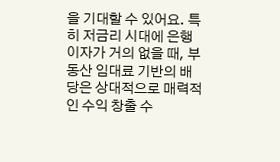을 기대할 수 있어요. 특히 저금리 시대에 은행 이자가 거의 없을 때, 부동산 임대료 기반의 배당은 상대적으로 매력적인 수익 창출 수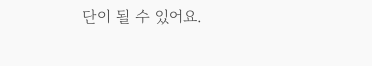단이 될 수 있어요.